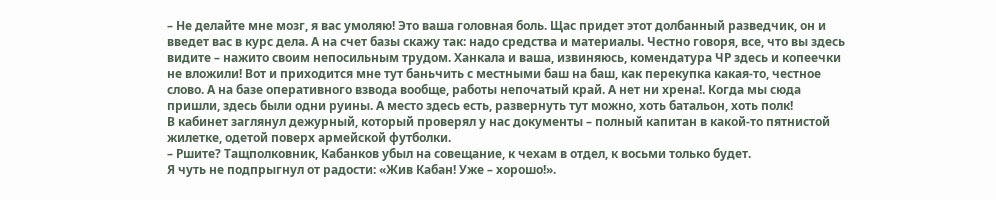– Не делайте мне мозг, я вас умоляю! Это ваша головная боль. Щас придет этот долбанный разведчик, он и введет вас в курс дела. А на счет базы скажу так: надо средства и материалы. Честно говоря, все, что вы здесь видите – нажито своим непосильным трудом. Ханкала и ваша, извиняюсь, комендатура ЧР здесь и копеечки не вложили! Вот и приходится мне тут баньчить с местными баш на баш, как перекупка какая-то, честное слово. А на базе оперативного взвода вообще, работы непочатый край. А нет ни хрена!. Когда мы сюда пришли, здесь были одни руины. А место здесь есть, развернуть тут можно, хоть батальон, хоть полк!
В кабинет заглянул дежурный, который проверял у нас документы – полный капитан в какой-то пятнистой жилетке, одетой поверх армейской футболки.
– Ршите? Тащполковник, Кабанков убыл на совещание, к чехам в отдел, к восьми только будет.
Я чуть не подпрыгнул от радости: «Жив Кабан! Уже – хорошо!».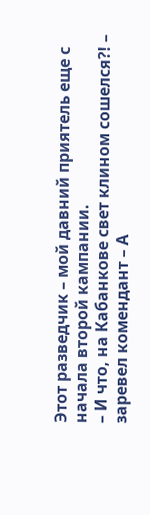Этот разведчик – мой давний приятель еще с начала второй кампании.
– И что, на Кабанкове свет клином сошелся?! – заревел комендант – А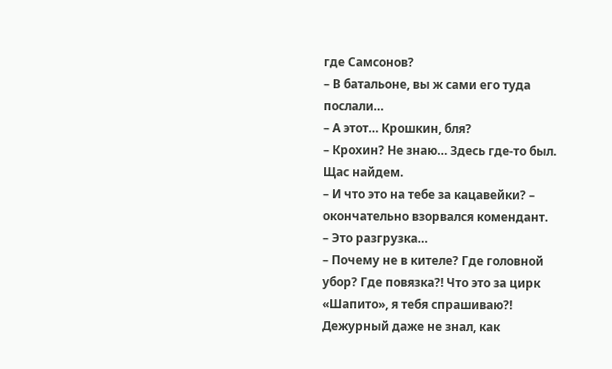где Самсонов?
– В батальоне, вы ж сами его туда послали…
– А этот… Крошкин, бля?
– Крохин? Не знаю… Здесь где-то был. Щас найдем.
– И что это на тебе за кацавейки? – окончательно взорвался комендант.
– Это разгрузка…
– Почему не в кителе? Где головной убор? Где повязка?! Что это за цирк «Шапито», я тебя спрашиваю?!
Дежурный даже не знал, как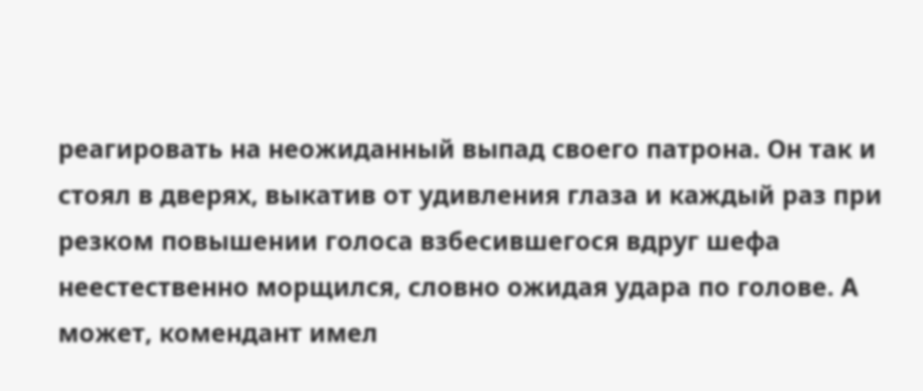реагировать на неожиданный выпад своего патрона. Он так и стоял в дверях, выкатив от удивления глаза и каждый раз при резком повышении голоса взбесившегося вдруг шефа неестественно морщился, словно ожидая удара по голове. А может, комендант имел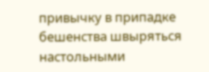привычку в припадке бешенства швыряться настольными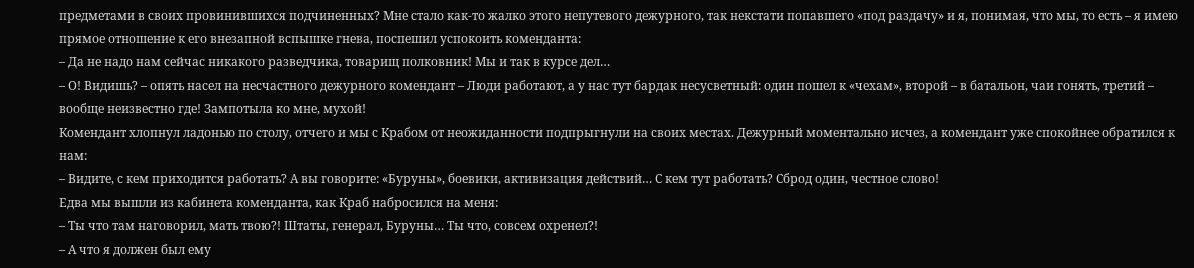предметами в своих провинившихся подчиненных? Мне стало как-то жалко этого непутевого дежурного, так некстати попавшего «под раздачу» и я, понимая, что мы, то есть – я имею прямое отношение к его внезапной вспышке гнева, поспешил успокоить коменданта:
– Да не надо нам сейчас никакого разведчика, товарищ полковник! Мы и так в курсе дел…
– О! Видишь? – опять насел на несчастного дежурного комендант – Люди работают, а у нас тут бардак несусветный: один пошел к «чехам», второй – в батальон, чаи гонять, третий – вообще неизвестно где! Зампотыла ко мне, мухой!
Комендант хлопнул ладонью по столу, отчего и мы с Крабом от неожиданности подпрыгнули на своих местах. Дежурный моментально исчез, а комендант уже спокойнее обратился к нам:
– Видите, с кем приходится работать? А вы говорите: «Буруны», боевики, активизация действий… С кем тут работать? Сброд один, честное слово!
Едва мы вышли из кабинета коменданта, как Краб набросился на меня:
– Ты что там наговорил, мать твою?! Штаты, генерал, Буруны… Ты что, совсем охренел?!
– А что я должен был ему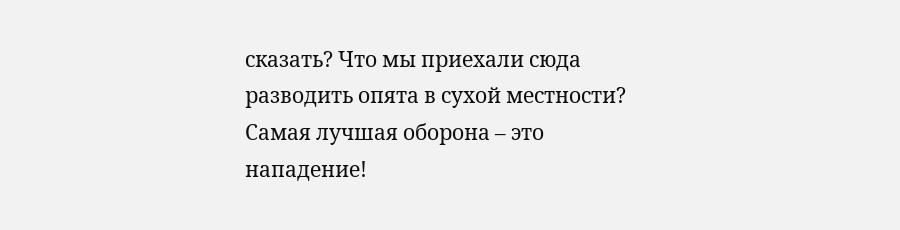сказать? Что мы приехали сюда разводить опята в сухой местности? Самая лучшая оборона – это нападение!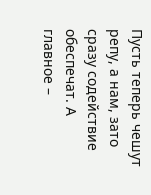Пусть теперь чешут репу, а нам, зато сразу содействие обеспечат. А главное –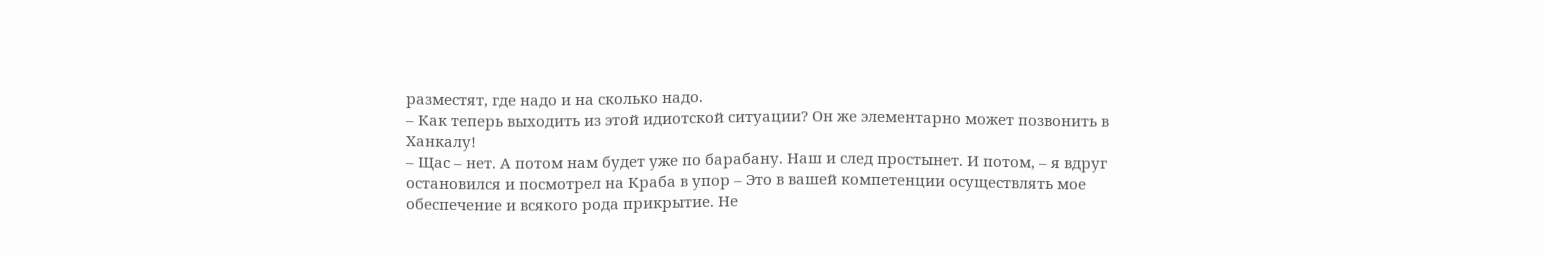разместят, где надо и на сколько надо.
– Как теперь выходить из этой идиотской ситуации? Он же элементарно может позвонить в Ханкалу!
– Щас – нет. А потом нам будет уже по барабану. Наш и след простынет. И потом, – я вдруг остановился и посмотрел на Краба в упор – Это в вашей компетенции осуществлять мое обеспечение и всякого рода прикрытие. Не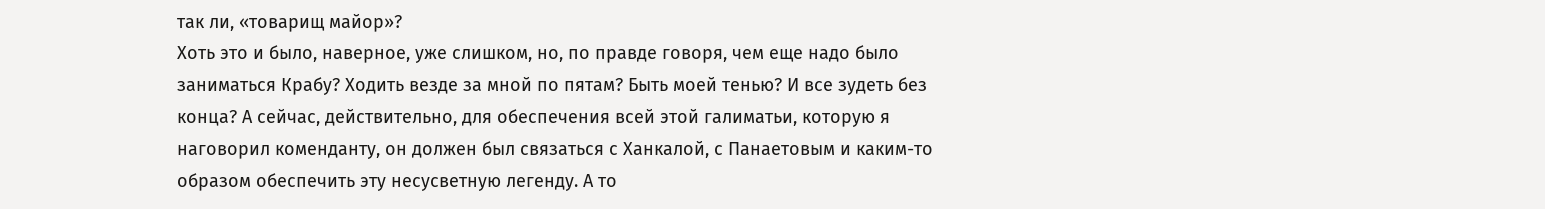так ли, «товарищ майор»?
Хоть это и было, наверное, уже слишком, но, по правде говоря, чем еще надо было заниматься Крабу? Ходить везде за мной по пятам? Быть моей тенью? И все зудеть без конца? А сейчас, действительно, для обеспечения всей этой галиматьи, которую я наговорил коменданту, он должен был связаться с Ханкалой, с Панаетовым и каким-то образом обеспечить эту несусветную легенду. А то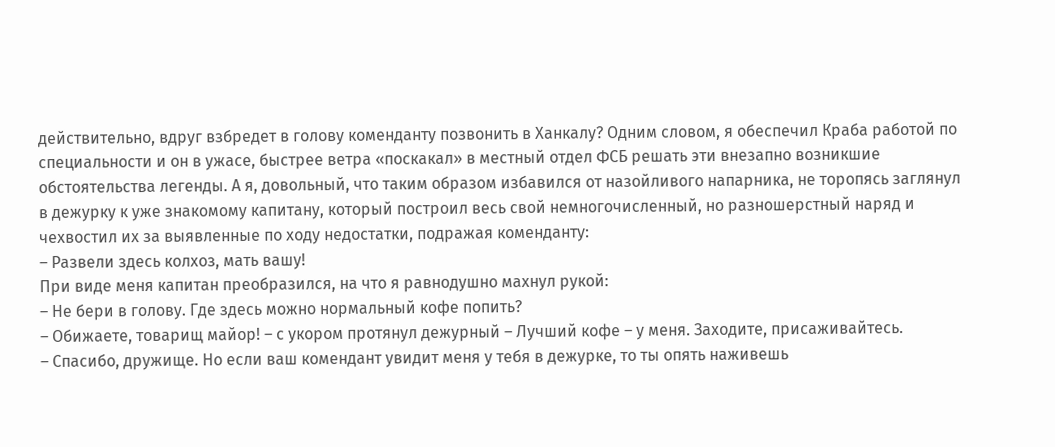действительно, вдруг взбредет в голову коменданту позвонить в Ханкалу? Одним словом, я обеспечил Краба работой по специальности и он в ужасе, быстрее ветра «поскакал» в местный отдел ФСБ решать эти внезапно возникшие обстоятельства легенды. А я, довольный, что таким образом избавился от назойливого напарника, не торопясь заглянул в дежурку к уже знакомому капитану, который построил весь свой немногочисленный, но разношерстный наряд и чехвостил их за выявленные по ходу недостатки, подражая коменданту:
– Развели здесь колхоз, мать вашу!
При виде меня капитан преобразился, на что я равнодушно махнул рукой:
– Не бери в голову. Где здесь можно нормальный кофе попить?
– Обижаете, товарищ майор! – с укором протянул дежурный – Лучший кофе – у меня. Заходите, присаживайтесь.
– Спасибо, дружище. Но если ваш комендант увидит меня у тебя в дежурке, то ты опять наживешь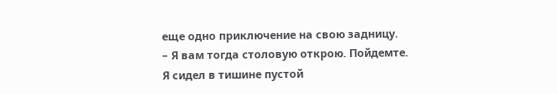еще одно приключение на свою задницу.
– Я вам тогда столовую открою. Пойдемте.
Я сидел в тишине пустой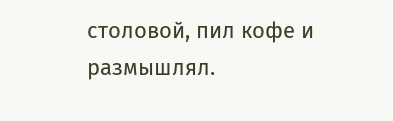столовой, пил кофе и размышлял.